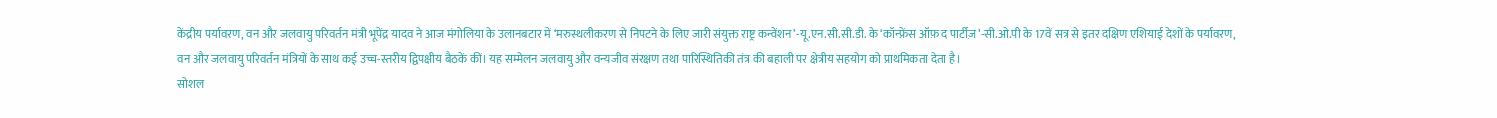केंद्रीय पर्यावरण, वन और जलवायु परिवर्तन मंत्री भूपेंद्र यादव ने आज मंगोलिया के उलानबटार में ‘मरुस्थलीकरण से निपटने के लिए जारी संयुक्त राष्ट्र कन्वेंशन’-यू.एन.सी.सी.डी. के ‘कॉन्फ्रेंस ऑफ़ द पार्टीज़’-सी.ओ.पी के 17वें सत्र से इतर दक्षिण एशियाई देशों के पर्यावरण, वन और जलवायु परिवर्तन मंत्रियों के साथ कई उच्च-स्तरीय द्विपक्षीय बैठकें कीं। यह सम्मेलन जलवायु और वन्यजीव संरक्षण तथा पारिस्थितिकी तंत्र की बहाली पर क्षेत्रीय सहयोग को प्राथमिकता देता है।
सोशल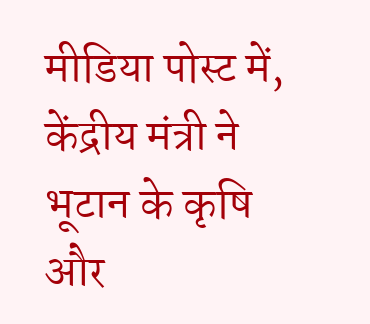मीडिया पोस्ट में, केंद्रीय मंत्री ने भूटान के कृषि और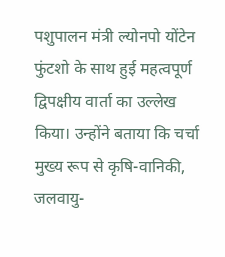पशुपालन मंत्री ल्योनपो योंटेन फुंटशो के साथ हुई महत्वपूर्ण द्विपक्षीय वार्ता का उल्लेख किया। उन्होंने बताया कि चर्चा मुख्य रूप से कृषि-वानिकी, जलवायु-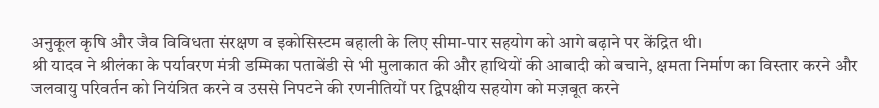अनुकूल कृषि और जैव विविधता संरक्षण व इकोसिस्टम बहाली के लिए सीमा-पार सहयोग को आगे बढ़ाने पर केंद्रित थी।
श्री यादव ने श्रीलंका के पर्यावरण मंत्री डम्मिका पताबेंडी से भी मुलाकात की और हाथियों की आबादी को बचाने, क्षमता निर्माण का विस्तार करने और जलवायु परिवर्तन को नियंत्रित करने व उससे निपटने की रणनीतियों पर द्विपक्षीय सहयोग को मज़बूत करने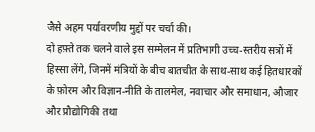जैसे अहम पर्यावरणीय मुद्दों पर चर्चा की।
दो हफ़्ते तक चलने वाले इस सम्मेलन में प्रतिभागी उच्च-स्तरीय सत्रों में हिस्सा लेंगे, जिनमें मंत्रियों के बीच बातचीत के साथ-साथ कई हितधारकों के फ़ोरम और विज्ञान-नीति के तालमेल, नवाचार और समाधान, औजार और प्रौद्योगिकी तथा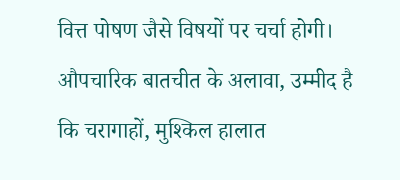वित्त पोषण जैसे विषयों पर चर्चा होगी।
औपचारिक बातचीत के अलावा, उम्मीद है कि चरागाहों, मुश्किल हालात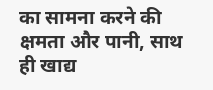का सामना करने की क्षमता और पानी, साथ ही खाद्य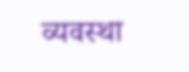व्यवस्था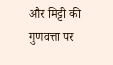और मिट्टी की गुणवत्ता पर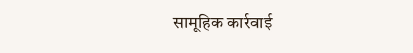सामूहिक कार्रवाई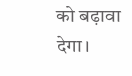को बढ़ावा देगा।